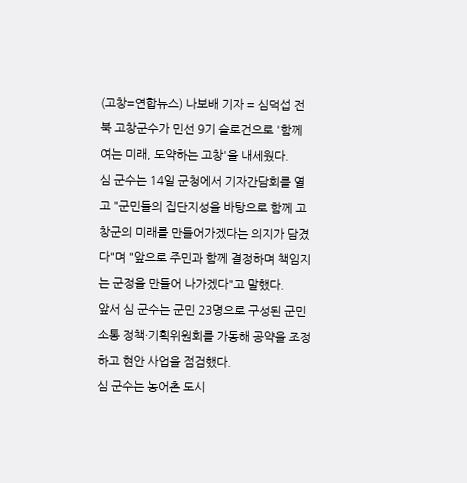(고창=연합뉴스) 나보배 기자 = 심덕섭 전북 고창군수가 민선 9기 슬로건으로 '함께 여는 미래, 도약하는 고창'을 내세웠다.
심 군수는 14일 군청에서 기자간담회를 열고 "군민들의 집단지성을 바탕으로 함께 고창군의 미래를 만들어가겠다는 의지가 담겼다"며 "앞으로 주민과 함께 결정하며 책임지는 군정을 만들어 나가겠다"고 말했다.
앞서 심 군수는 군민 23명으로 구성된 군민 소통 정책·기획위원회를 가동해 공약을 조정하고 현안 사업을 점검했다.
심 군수는 농어촌 도시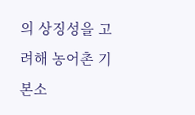의 상징성을 고려해 농어촌 기본소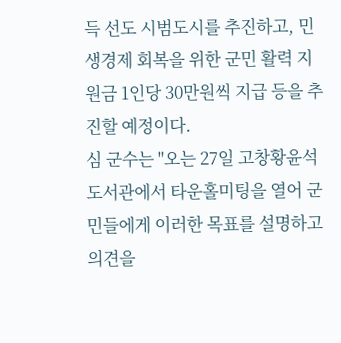득 선도 시범도시를 추진하고, 민생경제 회복을 위한 군민 활력 지원금 1인당 30만원씩 지급 등을 추진할 예정이다.
심 군수는 "오는 27일 고창황윤석도서관에서 타운홀미팅을 열어 군민들에게 이러한 목표를 설명하고 의견을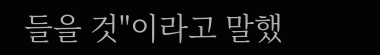들을 것"이라고 말했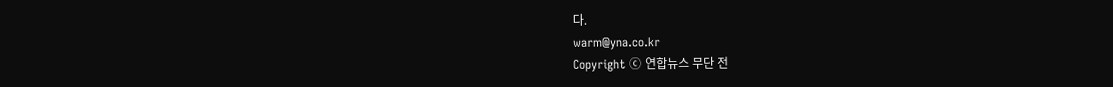다.
warm@yna.co.kr
Copyright ⓒ 연합뉴스 무단 전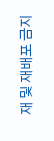재 및 재배포 금지